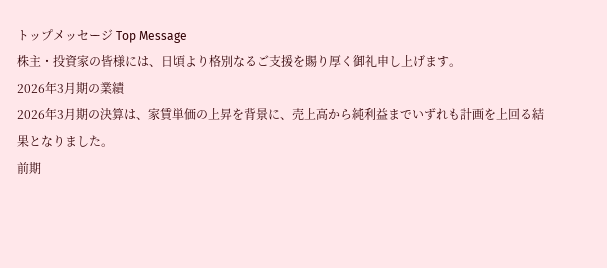トップメッセージ Top Message
株主・投資家の皆様には、日頃より格別なるご支援を賜り厚く御礼申し上げます。
2026年3月期の業績
2026年3月期の決算は、家賃単価の上昇を背景に、売上高から純利益までいずれも計画を上回る結果となりました。
前期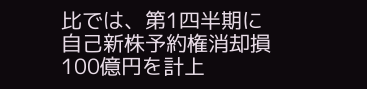比では、第1四半期に自己新株予約権消却損100億円を計上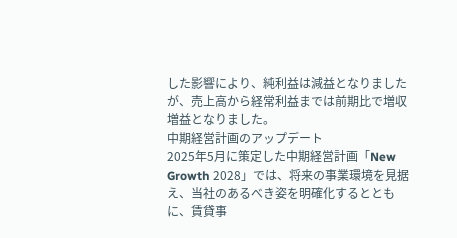した影響により、純利益は減益となりましたが、売上高から経常利益までは前期比で増収増益となりました。
中期経営計画のアップデート
2025年5月に策定した中期経営計画「New Growth 2028」では、将来の事業環境を見据え、当社のあるべき姿を明確化するとともに、賃貸事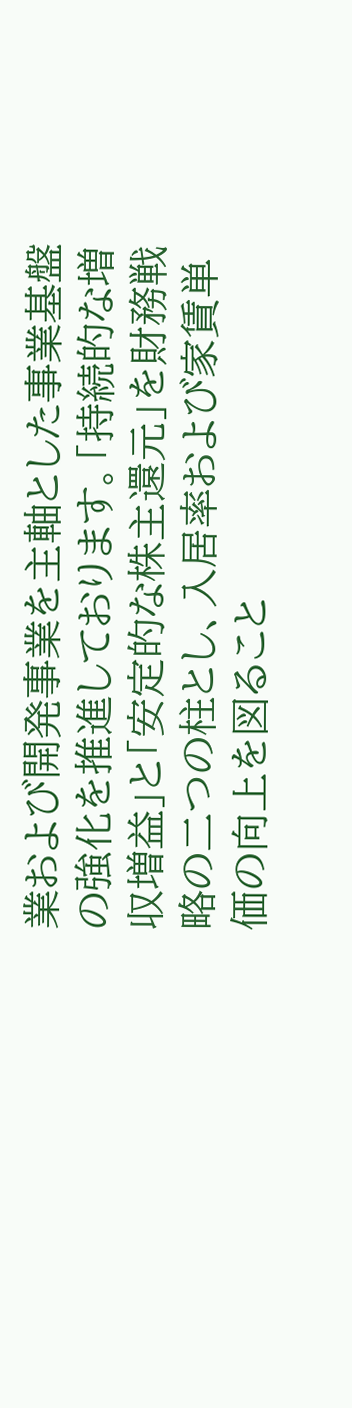業および開発事業を主軸とした事業基盤の強化を推進しております。「持続的な増収増益」と「安定的な株主還元」を財務戦略の二つの柱とし、入居率および家賃単価の向上を図ること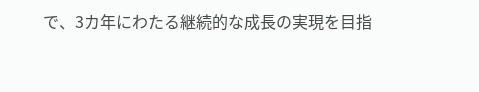で、3カ年にわたる継続的な成長の実現を目指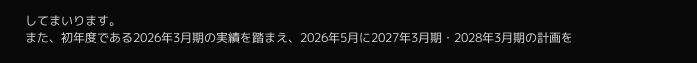してまいります。
また、初年度である2026年3月期の実績を踏まえ、2026年5月に2027年3月期・2028年3月期の計画を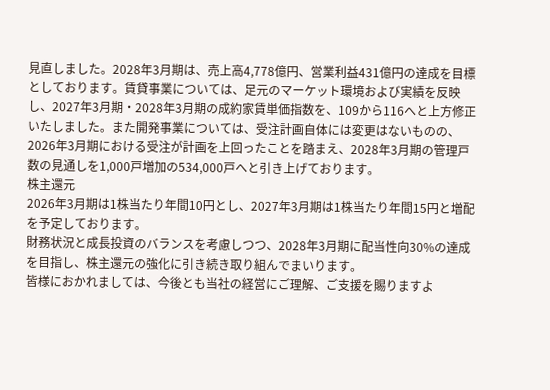見直しました。2028年3月期は、売上高4,778億円、営業利益431億円の達成を目標としております。賃貸事業については、足元のマーケット環境および実績を反映し、2027年3月期・2028年3月期の成約家賃単価指数を、109から116へと上方修正いたしました。また開発事業については、受注計画自体には変更はないものの、2026年3月期における受注が計画を上回ったことを踏まえ、2028年3月期の管理戸数の見通しを1,000戸増加の534,000戸へと引き上げております。
株主還元
2026年3月期は1株当たり年間10円とし、2027年3月期は1株当たり年間15円と増配を予定しております。
財務状況と成長投資のバランスを考慮しつつ、2028年3月期に配当性向30%の達成を目指し、株主還元の強化に引き続き取り組んでまいります。
皆様におかれましては、今後とも当社の経営にご理解、ご支援を賜りますよ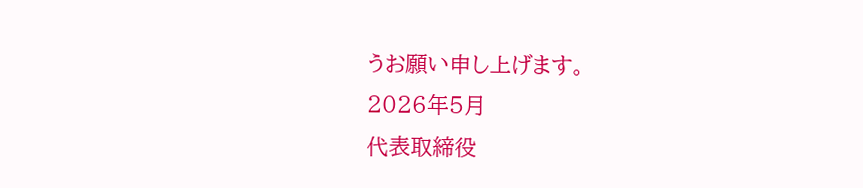うお願い申し上げます。
2026年5月
代表取締役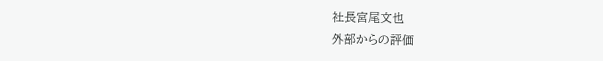社長宮尾文也
外部からの評価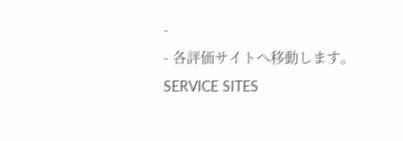-
- 各評価サイトへ移動します。
SERVICE SITES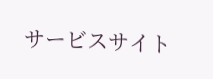サービスサイト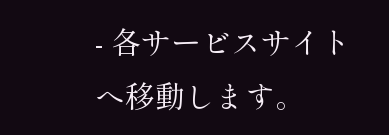- 各サービスサイトへ移動します。